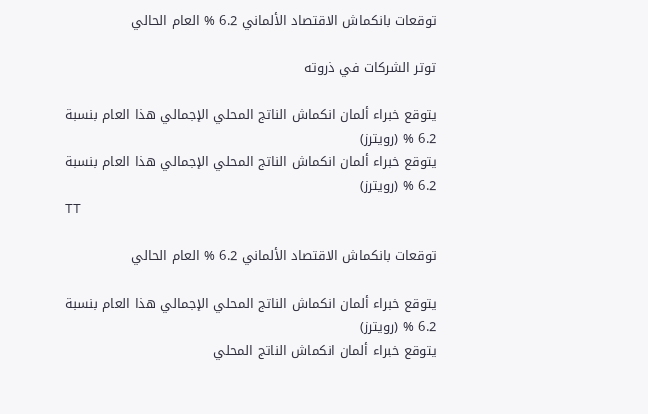توقعات بانكماش الاقتصاد الألماني 6.2 % العام الحالي

توتر الشركات في ذروته

يتوقع خبراء ألمان انكماش الناتج المحلي الإجمالي هذا العام بنسبة 6.2 % (رويترز)
يتوقع خبراء ألمان انكماش الناتج المحلي الإجمالي هذا العام بنسبة 6.2 % (رويترز)
TT

توقعات بانكماش الاقتصاد الألماني 6.2 % العام الحالي

يتوقع خبراء ألمان انكماش الناتج المحلي الإجمالي هذا العام بنسبة 6.2 % (رويترز)
يتوقع خبراء ألمان انكماش الناتج المحلي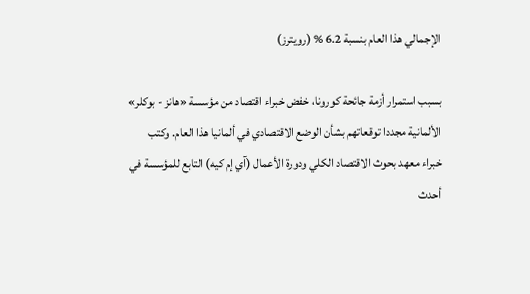الإجمالي هذا العام بنسبة 6.2 % (رويترز)

بسبب استمرار أزمة جائحة كورونا، خفض خبراء اقتصاد من مؤسسة «هانز - بوكلر» الألمانية مجددا توقعاتهم بشأن الوضع الاقتصادي في ألمانيا هذا العام. وكتب خبراء معهد بحوث الاقتصاد الكلي ودورة الأعمال (آي إم كيه) التابع للمؤسسة في أحدث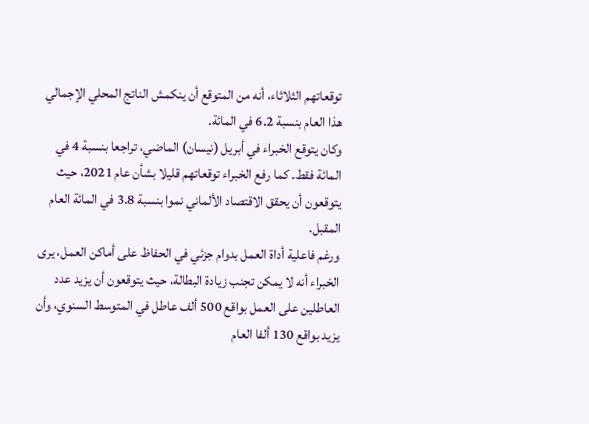توقعاتهم الثلاثاء، أنه من المتوقع أن ينكمش الناتج المحلي الإجمالي هذا العام بنسبة 6.2 في المائة.
وكان يتوقع الخبراء في أبريل (نيسان) الماضي، تراجعا بنسبة 4 في المائة فقط. كما رفع الخبراء توقعاتهم قليلا بشأن عام 2021، حيث يتوقعون أن يحقق الاقتصاد الألماني نموا بنسبة 3.8 في المائة العام المقبل.
ورغم فاعلية أداة العمل بدوام جزئي في الحفاظ على أماكن العمل، يرى الخبراء أنه لا يمكن تجنب زيادة البطالة، حيث يتوقعون أن يزيد عدد العاطلين على العمل بواقع 500 ألف عاطل في المتوسط السنوي، وأن يزيد بواقع 130 ألفا العام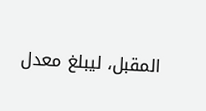المقبل، ليبلغ معدل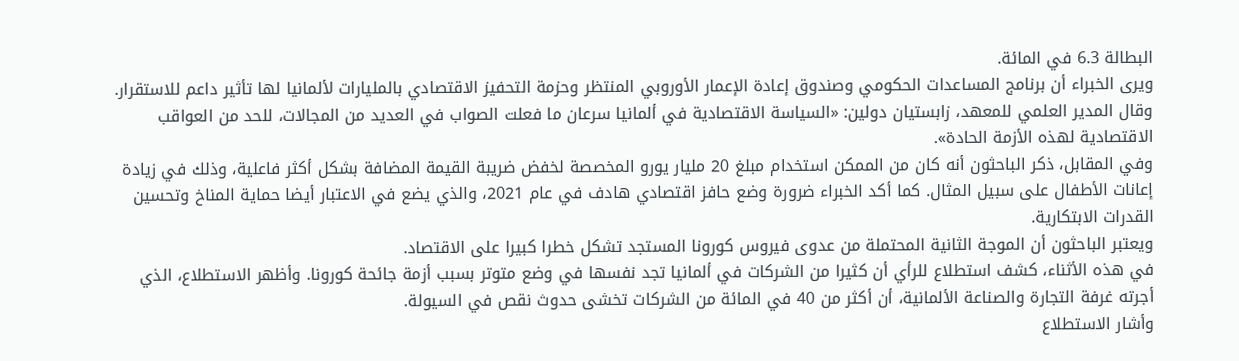البطالة 6.3 في المائة.
ويرى الخبراء أن برنامج المساعدات الحكومي وصندوق إعادة الإعمار الأوروبي المنتظر وحزمة التحفيز الاقتصادي بالمليارات لألمانيا لها تأثير داعم للاستقرار. وقال المدير العلمي للمعهد، زابستيان دولين: «السياسة الاقتصادية في ألمانيا سرعان ما فعلت الصواب في العديد من المجالات، للحد من العواقب الاقتصادية لهذه الأزمة الحادة».
وفي المقابل، ذكر الباحثون أنه كان من الممكن استخدام مبلغ 20 مليار يورو المخصصة لخفض ضريبة القيمة المضافة بشكل أكثر فاعلية، وذلك في زيادة إعانات الأطفال على سبيل المثال. كما أكد الخبراء ضرورة وضع حافز اقتصادي هادف في عام 2021، والذي يضع في الاعتبار أيضا حماية المناخ وتحسين القدرات الابتكارية.
ويعتبر الباحثون أن الموجة الثانية المحتملة من عدوى فيروس كورونا المستجد تشكل خطرا كبيرا على الاقتصاد.
في هذه الأثناء، كشف استطلاع للرأي أن كثيرا من الشركات في ألمانيا تجد نفسها في وضع متوتر بسبب أزمة جائحة كورونا. وأظهر الاستطلاع، الذي أجرته غرفة التجارة والصناعة الألمانية، أن أكثر من 40 في المائة من الشركات تخشى حدوث نقص في السيولة.
وأشار الاستطلاع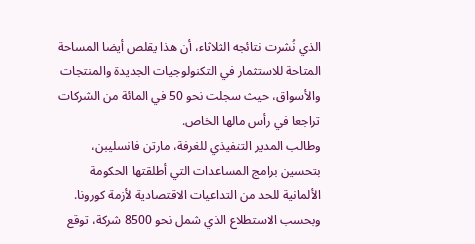الذي نُشرت نتائجه الثلاثاء، أن هذا يقلص أيضا المساحة المتاحة للاستثمار في التكنولوجيات الجديدة والمنتجات والأسواق، حيث سجلت نحو 50 في المائة من الشركات تراجعا في رأس مالها الخاص.
وطالب المدير التنفيذي للغرفة، مارتن فانسليبن، بتحسين برامج المساعدات التي أطلقتها الحكومة الألمانية للحد من التداعيات الاقتصادية لأزمة كورونا.
وبحسب الاستطلاع الذي شمل نحو 8500 شركة، توقع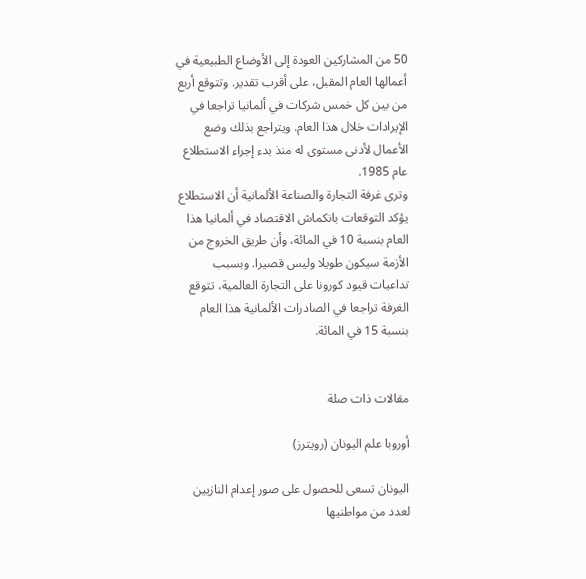50 من المشاركين العودة إلى الأوضاع الطبيعية في أعمالها العام المقبل، على أقرب تقدير. وتتوقع أربع من بين كل خمس شركات في ألمانيا تراجعا في الإيرادات خلال هذا العام. ويتراجع بذلك وضع الأعمال لأدنى مستوى له منذ بدء إجراء الاستطلاع عام 1985.
وترى غرفة التجارة والصناعة الألمانية أن الاستطلاع يؤكد التوقعات بانكماش الاقتصاد في ألمانيا هذا العام بنسبة 10 في المائة، وأن طريق الخروج من الأزمة سيكون طويلا وليس قصيرا. وبسبب تداعيات قيود كورونا على التجارة العالمية، تتوقع الغرفة تراجعا في الصادرات الألمانية هذا العام بنسبة 15 في المائة.


مقالات ذات صلة

أوروبا علم اليونان (رويترز)

اليونان تسعى للحصول على صور إعدام النازيين لعدد من مواطنيها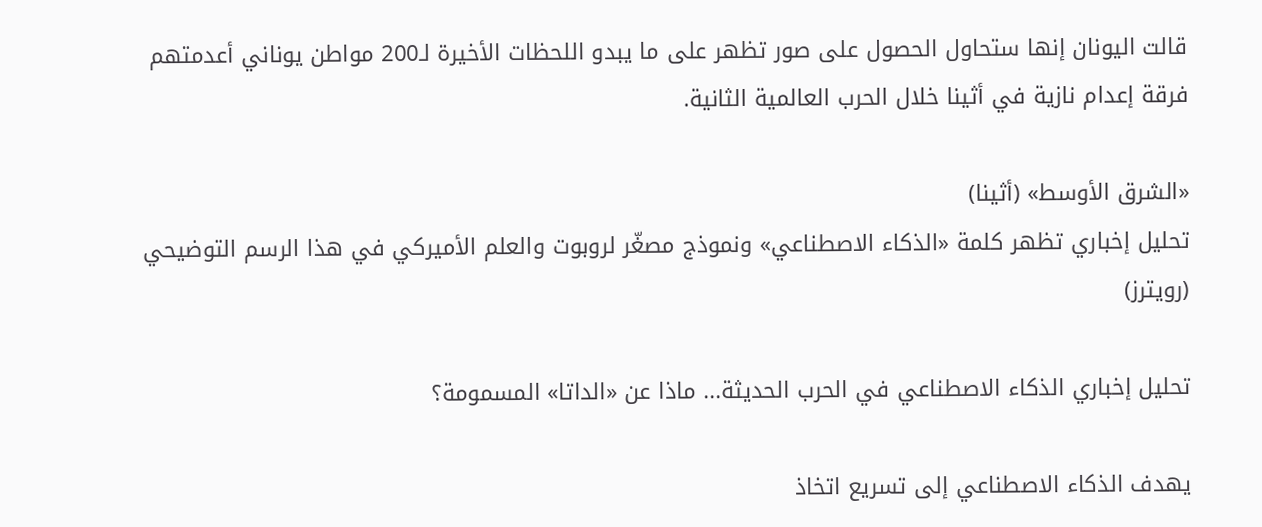قالت اليونان إنها ستحاول الحصول على صور تظهر على ما يبدو اللحظات الأخيرة لـ200 مواطن يوناني أعدمتهم فرقة إعدام نازية في أثينا خلال الحرب العالمية الثانية.

«الشرق الأوسط» (أثينا)
تحليل إخباري تظهر كلمة «الذكاء الاصطناعي» ونموذج مصغّر لروبوت والعلم الأميركي في هذا الرسم التوضيحي (رويترز)

تحليل إخباري الذكاء الاصطناعي في الحرب الحديثة... ماذا عن «الداتا» المسمومة؟

يهدف الذكاء الاصطناعي إلى تسريع اتخاذ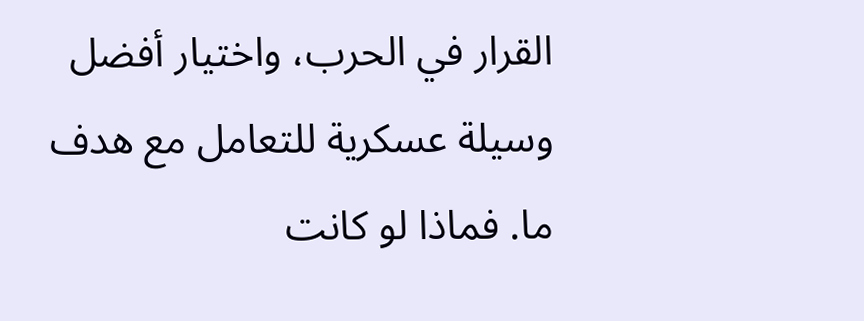القرار في الحرب، واختيار أفضل وسيلة عسكرية للتعامل مع هدف ما. فماذا لو كانت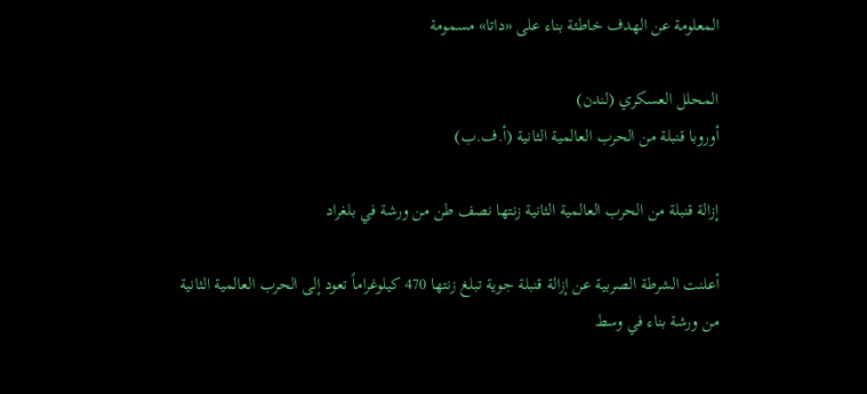المعلومة عن الهدف خاطئة بناء على «داتا» مسمومة

المحلل العسكري (لندن)
أوروبا قنبلة من الحرب العالمية الثانية (أ.ف.ب)

إزالة قنبلة من الحرب العالمية الثانية زنتها نصف طن من ورشة في بلغراد

أعلنت الشرطة الصربية عن إزالة قنبلة جوية تبلغ زنتها 470 كيلوغراماً تعود إلى الحرب العالمية الثانية من ورشة بناء في وسط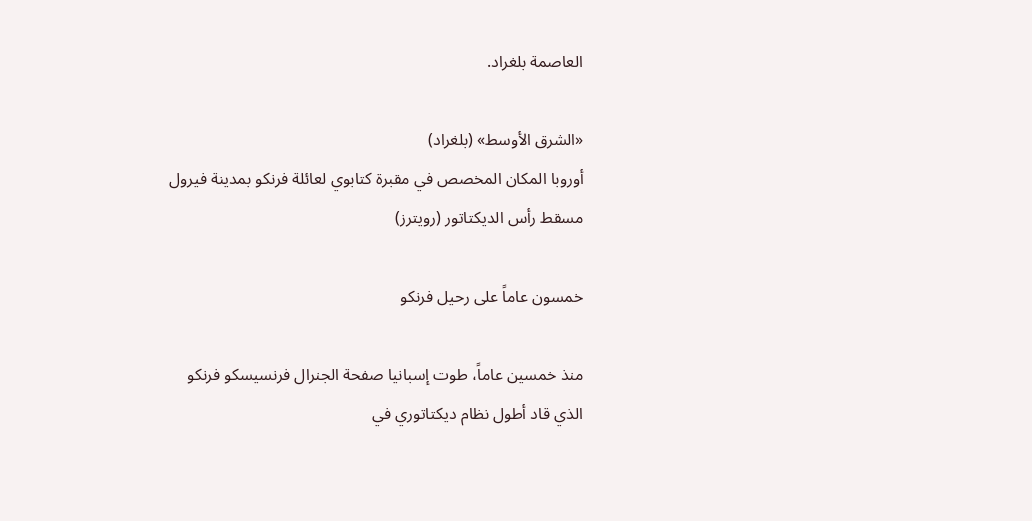العاصمة بلغراد.

«الشرق الأوسط» (بلغراد)
أوروبا المكان المخصص في مقبرة كتابوي لعائلة فرنكو بمدينة فيرول مسقط رأس الديكتاتور (رويترز)

خمسون عاماً على رحيل فرنكو

منذ خمسين عاماً، طوت إسبانيا صفحة الجنرال فرنسيسكو فرنكو الذي قاد أطول نظام ديكتاتوري في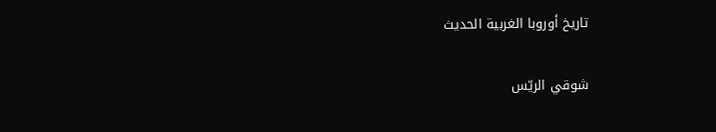تاريخ أوروبا الغربية الحديث

شوقي الريّس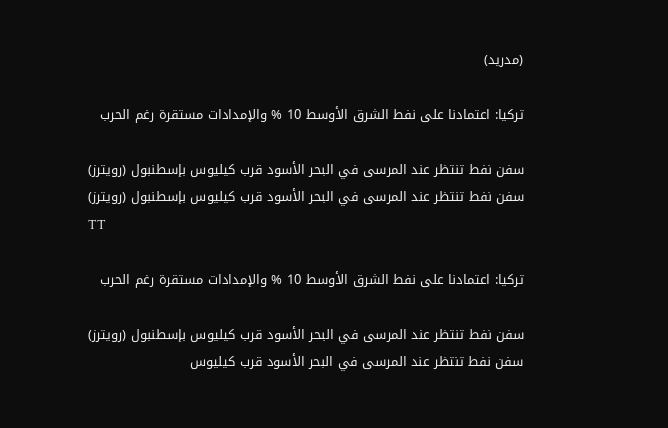(مدريد)

تركيا: اعتمادنا على نفط الشرق الأوسط 10 % والإمدادات مستقرة رغم الحرب

سفن نفط تنتظر عند المرسى في البحر الأسود قرب كيليوس بإسطنبول (رويترز)
سفن نفط تنتظر عند المرسى في البحر الأسود قرب كيليوس بإسطنبول (رويترز)
TT

تركيا: اعتمادنا على نفط الشرق الأوسط 10 % والإمدادات مستقرة رغم الحرب

سفن نفط تنتظر عند المرسى في البحر الأسود قرب كيليوس بإسطنبول (رويترز)
سفن نفط تنتظر عند المرسى في البحر الأسود قرب كيليوس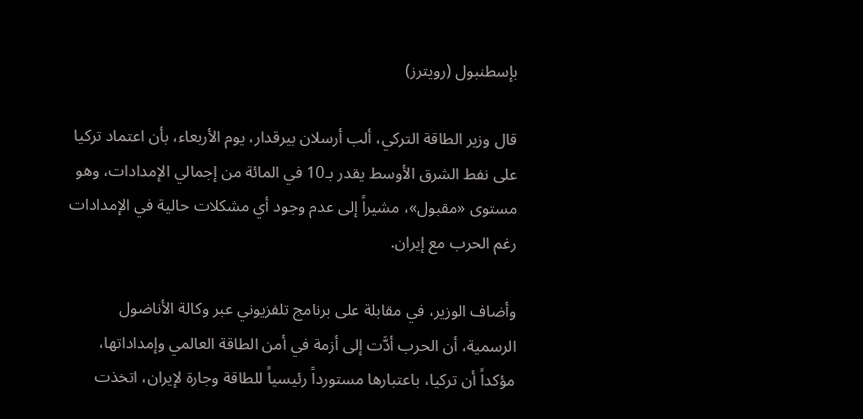بإسطنبول (رويترز)

قال وزير الطاقة التركي، ألب أرسلان بيرقدار، يوم الأربعاء، بأن اعتماد تركيا على نفط الشرق الأوسط يقدر بـ10 في المائة من إجمالي الإمدادات، وهو مستوى «مقبول»، مشيراً إلى عدم وجود أي مشكلات حالية في الإمدادات رغم الحرب مع إيران.

وأضاف الوزير، في مقابلة على برنامج تلفزيوني عبر وكالة الأناضول الرسمية، أن الحرب أدَّت إلى أزمة في أمن الطاقة العالمي وإمداداتها، مؤكداً أن تركيا، باعتبارها مستورداً رئيسياً للطاقة وجارة لإيران، اتخذت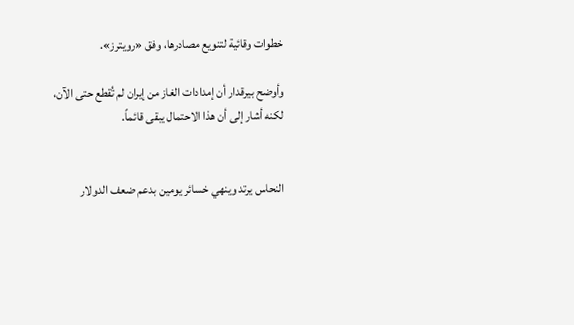خطوات وقائية لتنويع مصادرها، وفق «رويترز».

وأوضح بيرقدار أن إمدادات الغاز من إيران لم تُقطع حتى الآن، لكنه أشار إلى أن هذا الاحتمال يبقى قائماً.


النحاس يرتد وينهي خسائر يومين بدعم ضعف الدولار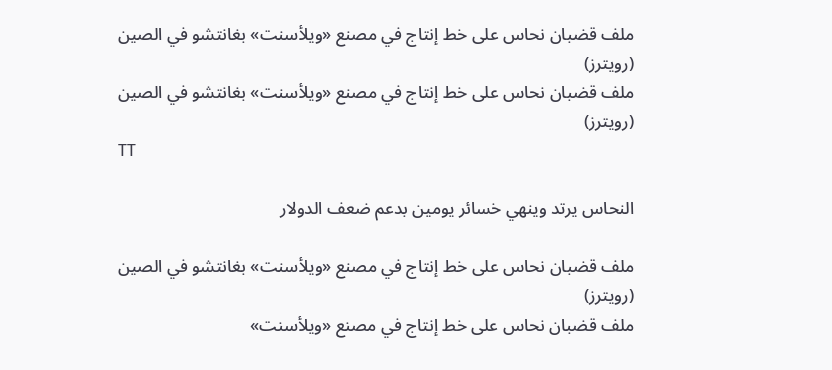ملف قضبان نحاس على خط إنتاج في مصنع «ويلأسنت» بغانتشو في الصين (رويترز)
ملف قضبان نحاس على خط إنتاج في مصنع «ويلأسنت» بغانتشو في الصين (رويترز)
TT

النحاس يرتد وينهي خسائر يومين بدعم ضعف الدولار

ملف قضبان نحاس على خط إنتاج في مصنع «ويلأسنت» بغانتشو في الصين (رويترز)
ملف قضبان نحاس على خط إنتاج في مصنع «ويلأسنت»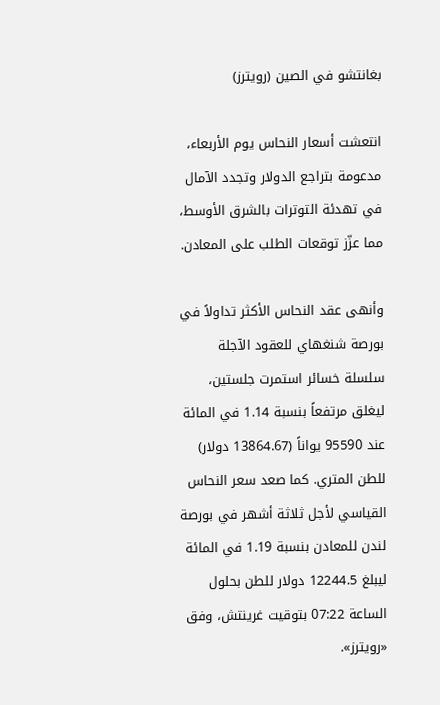بغانتشو في الصين (رويترز)

انتعشت أسعار النحاس يوم الأربعاء، مدعومة بتراجع الدولار وتجدد الآمال في تهدئة التوترات بالشرق الأوسط، مما عزّز توقعات الطلب على المعادن.

وأنهى عقد النحاس الأكثر تداولاً في بورصة شنغهاي للعقود الآجلة سلسلة خسائر استمرت جلستين، ليغلق مرتفعاً بنسبة 1.14 في المائة عند 95590 يواناً (13864.67 دولار) للطن المتري. كما صعد سعر النحاس القياسي لأجل ثلاثة أشهر في بورصة لندن للمعادن بنسبة 1.19 في المائة ليبلغ 12244.5 دولار للطن بحلول الساعة 07:22 بتوقيت غرينتش، وفق «رويترز».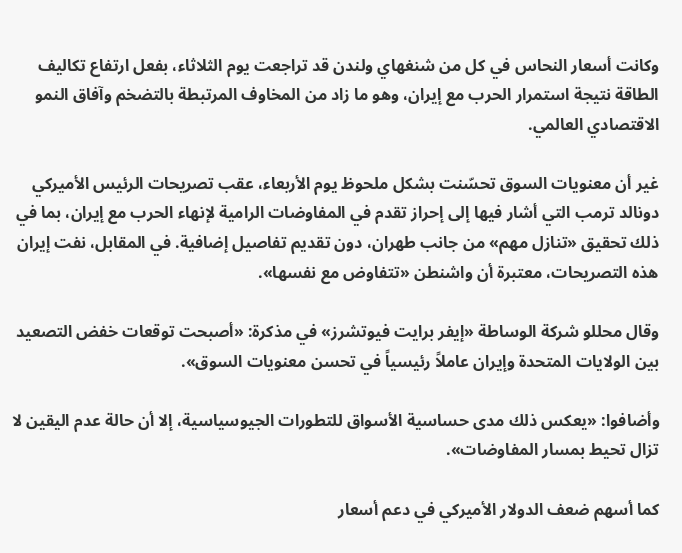وكانت أسعار النحاس في كل من شنغهاي ولندن قد تراجعت يوم الثلاثاء، بفعل ارتفاع تكاليف الطاقة نتيجة استمرار الحرب مع إيران، وهو ما زاد من المخاوف المرتبطة بالتضخم وآفاق النمو الاقتصادي العالمي.

غير أن معنويات السوق تحسّنت بشكل ملحوظ يوم الأربعاء، عقب تصريحات الرئيس الأميركي دونالد ترمب التي أشار فيها إلى إحراز تقدم في المفاوضات الرامية لإنهاء الحرب مع إيران، بما في ذلك تحقيق «تنازل مهم» من جانب طهران، دون تقديم تفاصيل إضافية. في المقابل، نفت إيران هذه التصريحات، معتبرة أن واشنطن «تتفاوض مع نفسها».

وقال محللو شركة الوساطة «إيفر برايت فيوتشرز» في مذكرة: «أصبحت توقعات خفض التصعيد بين الولايات المتحدة وإيران عاملاً رئيسياً في تحسن معنويات السوق».

وأضافوا: «يعكس ذلك مدى حساسية الأسواق للتطورات الجيوسياسية، إلا أن حالة عدم اليقين لا تزال تحيط بمسار المفاوضات».

كما أسهم ضعف الدولار الأميركي في دعم أسعار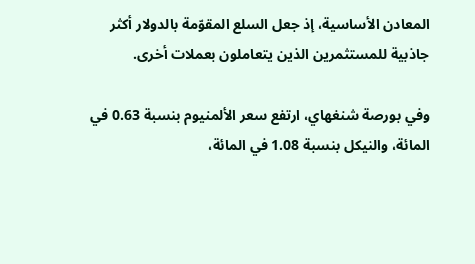المعادن الأساسية، إذ جعل السلع المقوّمة بالدولار أكثر جاذبية للمستثمرين الذين يتعاملون بعملات أخرى.

وفي بورصة شنغهاي، ارتفع سعر الألمنيوم بنسبة 0.63 في المائة، والنيكل بنسبة 1.08 في المائة،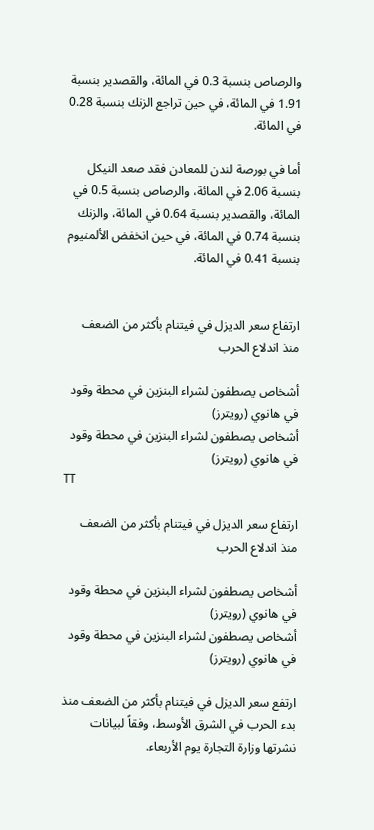والرصاص بنسبة 0.3 في المائة، والقصدير بنسبة 1.91 في المائة، في حين تراجع الزنك بنسبة 0.28 في المائة.

أما في بورصة لندن للمعادن فقد صعد النيكل بنسبة 2.06 في المائة، والرصاص بنسبة 0.5 في المائة، والقصدير بنسبة 0.64 في المائة، والزنك بنسبة 0.74 في المائة، في حين انخفض الألمنيوم بنسبة 0.41 في المائة.


ارتفاع سعر الديزل في فيتنام بأكثر من الضعف منذ اندلاع الحرب

أشخاص يصطفون لشراء البنزين في محطة وقود في هانوي (رويترز)
أشخاص يصطفون لشراء البنزين في محطة وقود في هانوي (رويترز)
TT

ارتفاع سعر الديزل في فيتنام بأكثر من الضعف منذ اندلاع الحرب

أشخاص يصطفون لشراء البنزين في محطة وقود في هانوي (رويترز)
أشخاص يصطفون لشراء البنزين في محطة وقود في هانوي (رويترز)

ارتفع سعر الديزل في فيتنام بأكثر من الضعف منذ بدء الحرب في الشرق الأوسط، وفقاً لبيانات نشرتها وزارة التجارة يوم الأربعاء.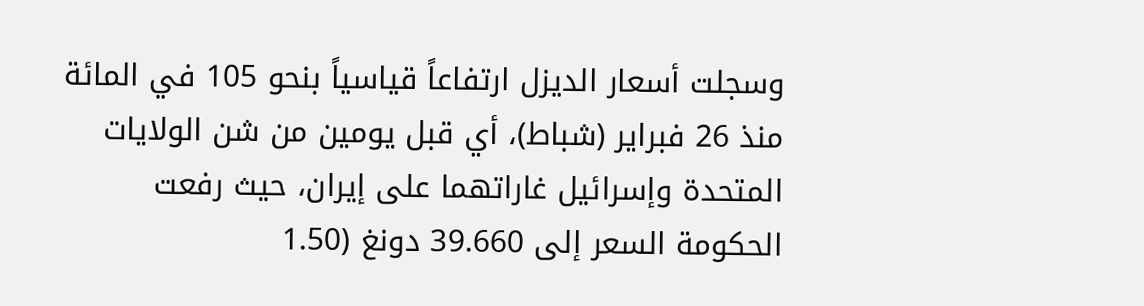وسجلت أسعار الديزل ارتفاعاً قياسياً بنحو 105 في المائة منذ 26 فبراير (شباط)، أي قبل يومين من شن الولايات المتحدة وإسرائيل غاراتهما على إيران، حيث رفعت الحكومة السعر إلى 39.660 دونغ (1.50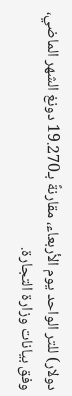دولار) للتر الواحد يوم الأربعاء، مقارنةً بـ19.270 دونغ الشهر الماضي، وفق بيانات وزارة التجارة.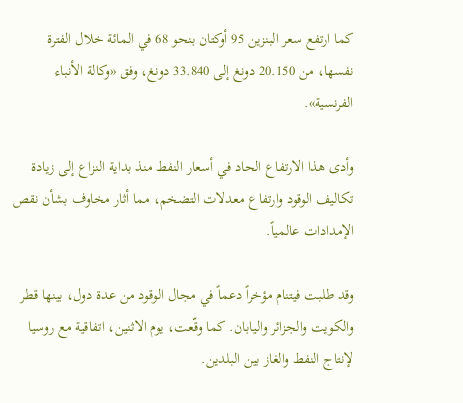كما ارتفع سعر البنزين 95 أوكتان بنحو 68 في المائة خلال الفترة نفسها، من 20.150 دونغ إلى 33.840 دونغ، وفق «وكالة الأنباء الفرنسية».

وأدى هذا الارتفاع الحاد في أسعار النفط منذ بداية النزاع إلى زيادة تكاليف الوقود وارتفاع معدلات التضخم، مما أثار مخاوف بشأن نقص الإمدادات عالمياً.

وقد طلبت فيتنام مؤخراً دعماً في مجال الوقود من عدة دول، بينها قطر والكويت والجزائر واليابان. كما وقّعت، يوم الاثنين، اتفاقية مع روسيا لإنتاج النفط والغاز بين البلدين.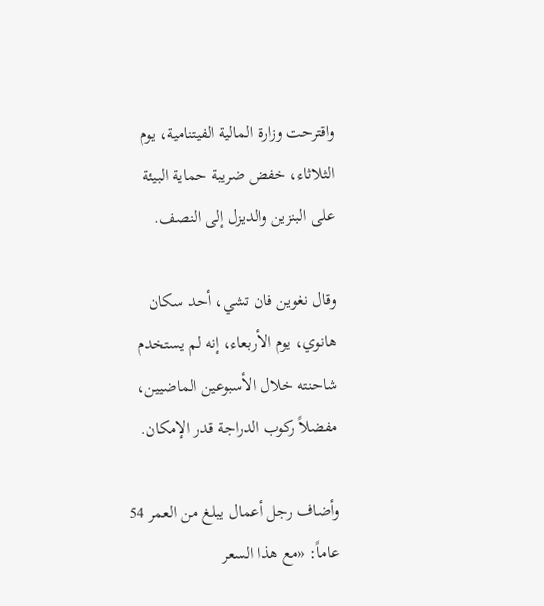واقترحت وزارة المالية الفيتنامية، يوم الثلاثاء، خفض ضريبة حماية البيئة على البنزين والديزل إلى النصف.

وقال نغوين فان تشي، أحد سكان هانوي، يوم الأربعاء، إنه لم يستخدم شاحنته خلال الأسبوعين الماضيين، مفضلاً ركوب الدراجة قدر الإمكان.

وأضاف رجل أعمال يبلغ من العمر 54 عاماً: «مع هذا السعر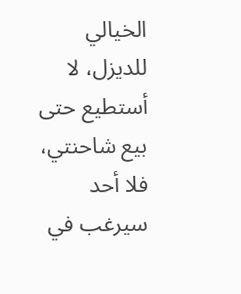الخيالي للديزل، لا أستطيع حتى بيع شاحنتي، فلا أحد سيرغب في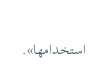استخدامها».